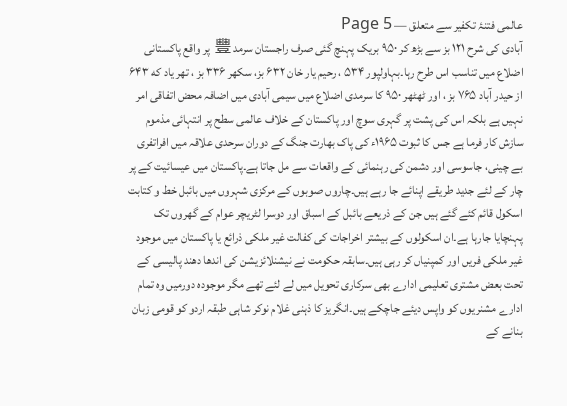عالمی فتنۂ تکفیر سے متعلق — Page 5
آبادی کی شرح ۱۲۱ بز سے بڑھ کر ۹۵۰ بریک پہنچ گئی صرف راجستان سرمد 豐 پر واقع پاکستانی اضلاع میں تناسب اس طرح رہا۔بہاولپور ۵۳۴ ، رحیم یار خان ۶۳۲ بز، سکھر ۳۳۶ بز ، تھر یاد که ۶۴۳ از حیدر آباد ۷۶۵ بز ، اور ٹھٹھر ۹۵۰ کا سرمدی اضلاع میں سیمی آبادی میں اضافہ محض اتفاقی امر نہیں ہے بلکہ اس کی پشت پر گہری سوچ اور پاکستان کے خلاف عالمی سطح پر انتہائی مذموم سازش کار فرما ہے جس کا ثبوت ۱۹۶۵ء کی پاک بھارت جنگ کے دوران سرحدی علاقہ میں افراتفری بے چینی، جاسوسی اور دشمن کی رہنمائی کے واقعات سے مل جاتا ہے۔پاکستان میں عیسائیت کے پر چار کے لئے جدید طریقے اپنائے جا رہے ہیں۔چاروں صوبوں کے مرکزی شہروں میں بائبل خط و کتابت اسکول قائم کئے گئے ہیں جن کے ذریعے بائبل کے اسباق اور دوسرا لٹریچر عوام کے گھروں تک پہنچایا جارہا ہے۔ان اسکولوں کے بیشتر اخراجات کی کفالت غیر ملکی ذرائع یا پاکستان میں موجود غیر ملکی فریں اور کمپنیاں کر رہی ہیں۔سابقہ حکومت نے نیشنلائزیشن کی اندھا دھند پالیسی کے تحت بعض مشتری تعلیمی ادارے بھی سرکاری تحویل میں لے لئے تھے مگر موجودہ دورمیں وہ تمام ادارے مشنریوں کو واپس دیئے جاچکے ہیں۔انگریز کا ذہنی غلام نوکر شاہی طبقہ اردو کو قومی زبان بنانے کے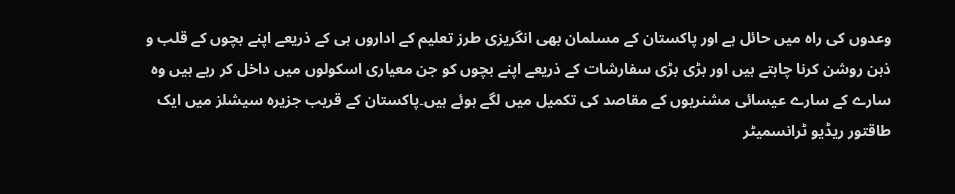وعدوں کی راہ میں حائل ہے اور پاکستان کے مسلمان بھی انگریزی طرز تعلیم کے اداروں ہی کے ذریعے اپنے بچوں کے قلب و ذہن روشن کرنا چاہتے ہیں اور بڑی بڑی سفارشات کے ذریعے اپنے بچوں کو جن معیاری اسکولوں میں داخل کر رہے ہیں وہ سارے کے سارے عیسائی مشنریوں کے مقاصد کی تکمیل میں لگے ہوئے ہیں۔پاکستان کے قریب جزیرہ سیشلز میں ایک طاقتور ریڈیو ٹرانسمیٹر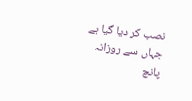نصب کر دیا گیا ہے جہاں سے روزانہ پانچ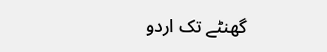گھنٹے تک اردو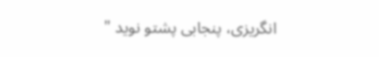انگریزی، پنجابی پشتو نوید "